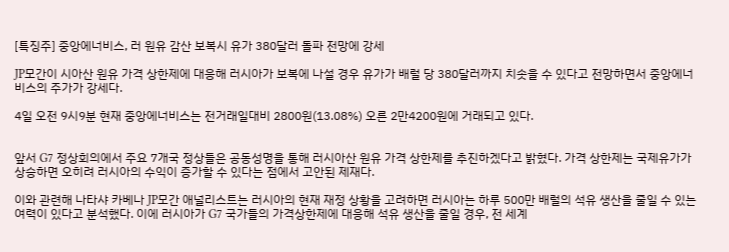[특징주] 중앙에너비스, 러 원유 감산 보복시 유가 380달러 돌파 전망에 강세

JP모간이 시아산 원유 가격 상한제에 대응해 러시아가 보복에 나설 경우 유가가 배럴 당 380달러까지 치솟을 수 있다고 전망하면서 중앙에너비스의 주가가 강세다.

4일 오전 9시9분 현재 중앙에너비스는 전거래일대비 2800원(13.08%) 오른 2만4200원에 거래되고 있다.


앞서 G7 정상회의에서 주요 7개국 정상들은 공동성명을 통해 러시아산 원유 가격 상한제를 추진하겠다고 밝혔다. 가격 상한제는 국제유가가 상승하면 오히려 러시아의 수익이 증가할 수 있다는 점에서 고안된 제재다.

이와 관련해 나타샤 카베나 JP모간 애널리스트는 러시아의 현재 재정 상황을 고려하면 러시아는 하루 500만 배럴의 석유 생산을 줄일 수 있는 여력이 있다고 분석했다. 이에 러시아가 G7 국가들의 가격상한제에 대응해 석유 생산을 줄일 경우, 전 세계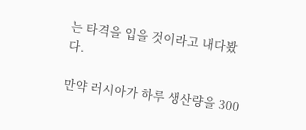는 타격을 입을 것이라고 내다봤다.

만약 러시아가 하루 생산량을 300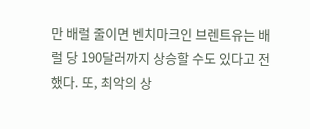만 배럴 줄이면 벤치마크인 브렌트유는 배럴 당 190달러까지 상승할 수도 있다고 전했다. 또, 최악의 상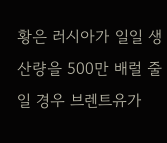황은 러시아가 일일 생산량을 500만 배럴 줄일 경우 브렌트유가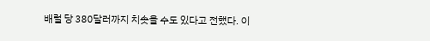배럴 당 380달러까지 치솟을 수도 있다고 전했다. 이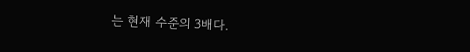는 현재 수준의 3배다.